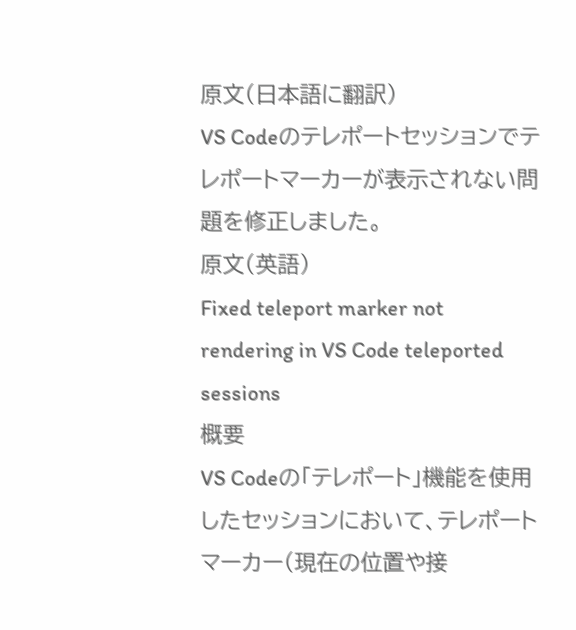原文(日本語に翻訳)
VS Codeのテレポートセッションでテレポートマーカーが表示されない問題を修正しました。
原文(英語)
Fixed teleport marker not rendering in VS Code teleported sessions
概要
VS Codeの「テレポート」機能を使用したセッションにおいて、テレポートマーカー(現在の位置や接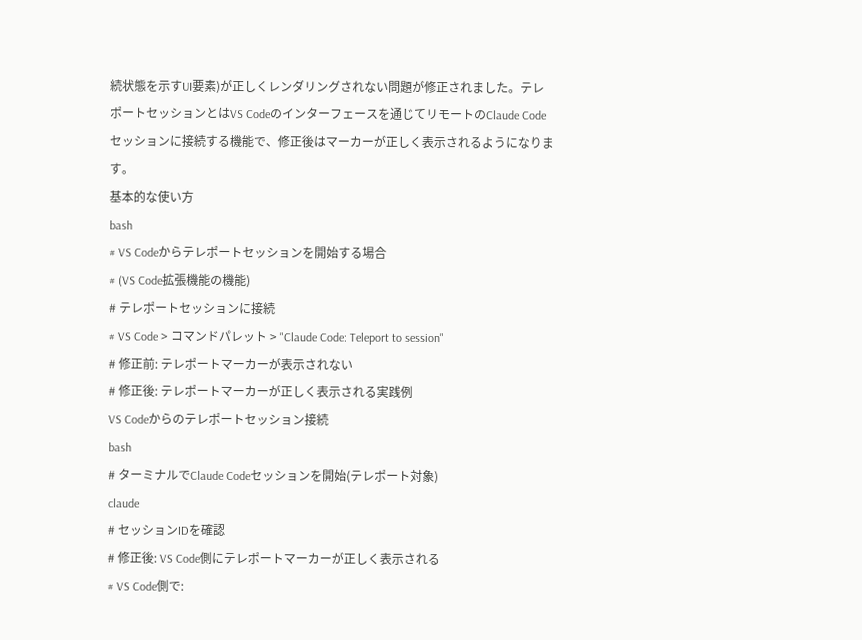続状態を示すUI要素)が正しくレンダリングされない問題が修正されました。テレポートセッションとはVS Codeのインターフェースを通じてリモートのClaude Codeセッションに接続する機能で、修正後はマーカーが正しく表示されるようになります。
基本的な使い方
bash
# VS Codeからテレポートセッションを開始する場合
# (VS Code拡張機能の機能)
# テレポートセッションに接続
# VS Code > コマンドパレット > "Claude Code: Teleport to session"
# 修正前: テレポートマーカーが表示されない
# 修正後: テレポートマーカーが正しく表示される実践例
VS Codeからのテレポートセッション接続
bash
# ターミナルでClaude Codeセッションを開始(テレポート対象)
claude
# セッションIDを確認
# 修正後: VS Code側にテレポートマーカーが正しく表示される
# VS Code側で: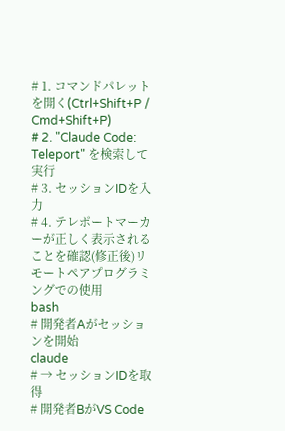# 1. コマンドパレットを開く(Ctrl+Shift+P / Cmd+Shift+P)
# 2. "Claude Code: Teleport" を検索して実行
# 3. セッションIDを入力
# 4. テレポートマーカーが正しく表示されることを確認(修正後)リモートペアプログラミングでの使用
bash
# 開発者Aがセッションを開始
claude
# → セッションIDを取得
# 開発者BがVS Code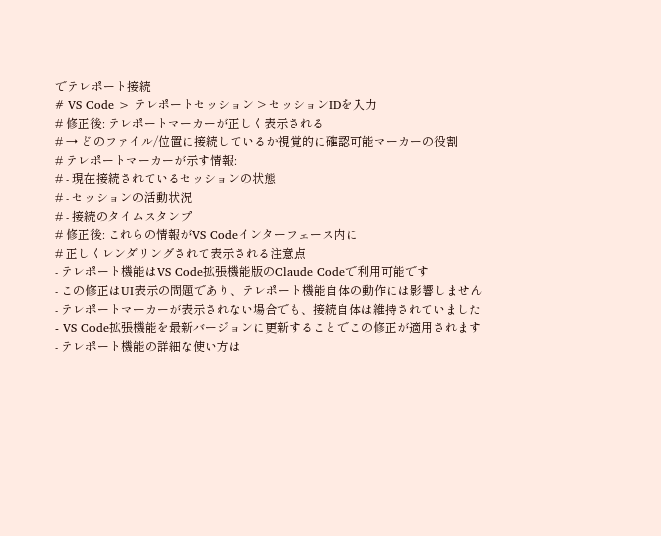でテレポート接続
# VS Code > テレポートセッション > セッションIDを入力
# 修正後: テレポートマーカーが正しく表示される
# → どのファイル/位置に接続しているか視覚的に確認可能マーカーの役割
# テレポートマーカーが示す情報:
# - 現在接続されているセッションの状態
# - セッションの活動状況
# - 接続のタイムスタンプ
# 修正後: これらの情報がVS Codeインターフェース内に
# 正しくレンダリングされて表示される注意点
- テレポート機能はVS Code拡張機能版のClaude Codeで利用可能です
- この修正はUI表示の問題であり、テレポート機能自体の動作には影響しません
- テレポートマーカーが表示されない場合でも、接続自体は維持されていました
- VS Code拡張機能を最新バージョンに更新することでこの修正が適用されます
- テレポート機能の詳細な使い方は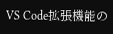VS Code拡張機能の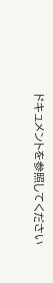ドキュメントを参照してください